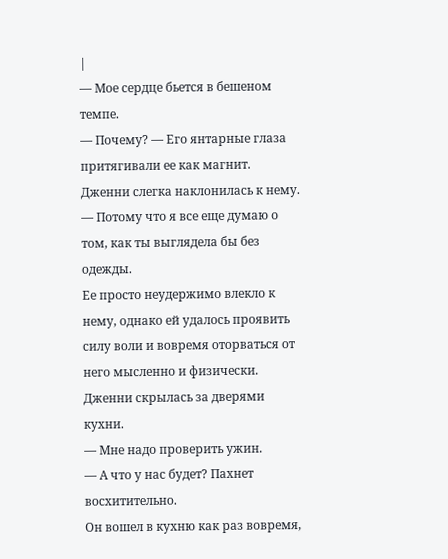|
— Мое сердце бьется в бешеном темпе.
— Почему? — Его янтарные глаза притягивали ее как магнит. Дженни слегка наклонилась к нему.
— Потому что я все еще думаю о том, как ты выглядела бы без одежды.
Ее просто неудержимо влекло к нему, однако ей удалось проявить силу воли и вовремя оторваться от него мысленно и физически. Дженни скрылась за дверями кухни.
— Мне надо проверить ужин.
— А что у нас будет? Пахнет восхитительно.
Он вошел в кухню как раз вовремя,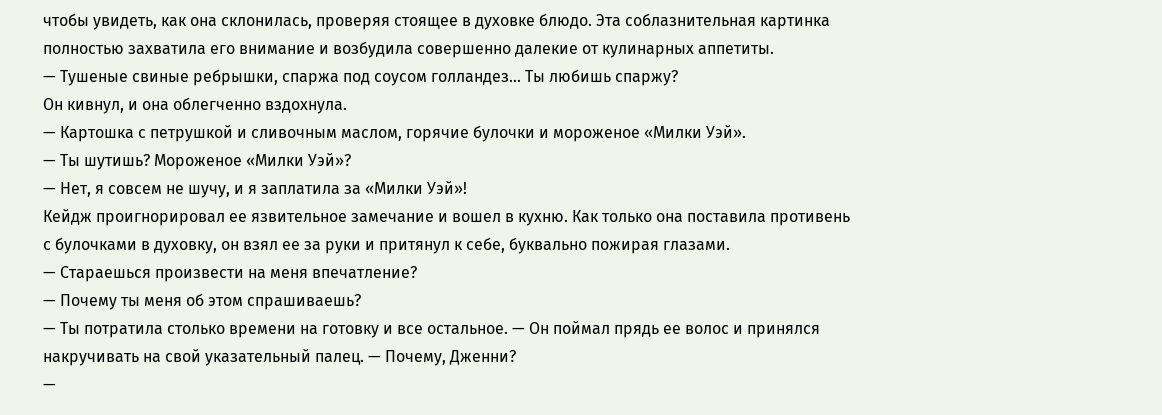чтобы увидеть, как она склонилась, проверяя стоящее в духовке блюдо. Эта соблазнительная картинка полностью захватила его внимание и возбудила совершенно далекие от кулинарных аппетиты.
— Тушеные свиные ребрышки, спаржа под соусом голландез… Ты любишь спаржу?
Он кивнул, и она облегченно вздохнула.
— Картошка с петрушкой и сливочным маслом, горячие булочки и мороженое «Милки Уэй».
— Ты шутишь? Мороженое «Милки Уэй»?
— Нет, я совсем не шучу, и я заплатила за «Милки Уэй»!
Кейдж проигнорировал ее язвительное замечание и вошел в кухню. Как только она поставила противень с булочками в духовку, он взял ее за руки и притянул к себе, буквально пожирая глазами.
— Стараешься произвести на меня впечатление?
— Почему ты меня об этом спрашиваешь?
— Ты потратила столько времени на готовку и все остальное. — Он поймал прядь ее волос и принялся накручивать на свой указательный палец. — Почему, Дженни?
—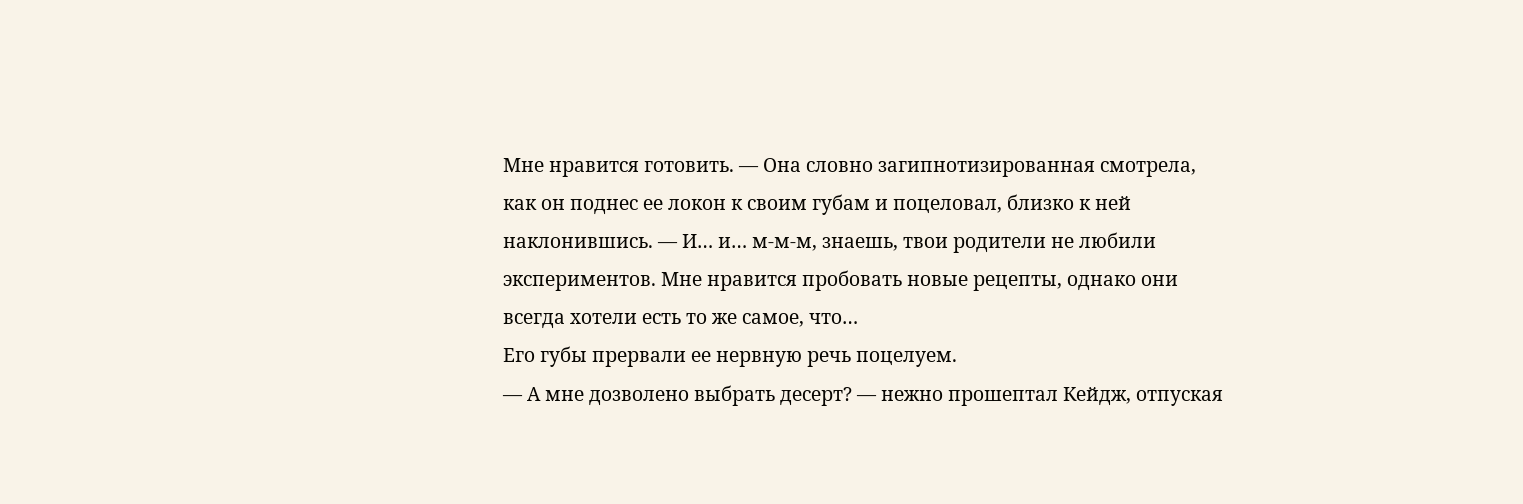Мне нравится готовить. — Она словно загипнотизированная смотрела, как он поднес ее локон к своим губам и поцеловал, близко к ней наклонившись. — И… и… м-м-м, знаешь, твои родители не любили экспериментов. Мне нравится пробовать новые рецепты, однако они всегда хотели есть то же самое, что…
Его губы прервали ее нервную речь поцелуем.
— А мне дозволено выбрать десерт? — нежно прошептал Кейдж, отпуская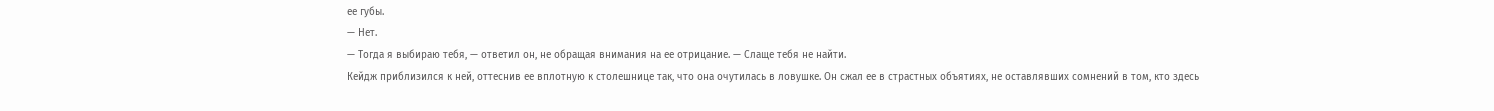ее губы.
— Нет.
— Тогда я выбираю тебя, — ответил он, не обращая внимания на ее отрицание. — Слаще тебя не найти.
Кейдж приблизился к ней, оттеснив ее вплотную к столешнице так, что она очутилась в ловушке. Он сжал ее в страстных объятиях, не оставлявших сомнений в том, кто здесь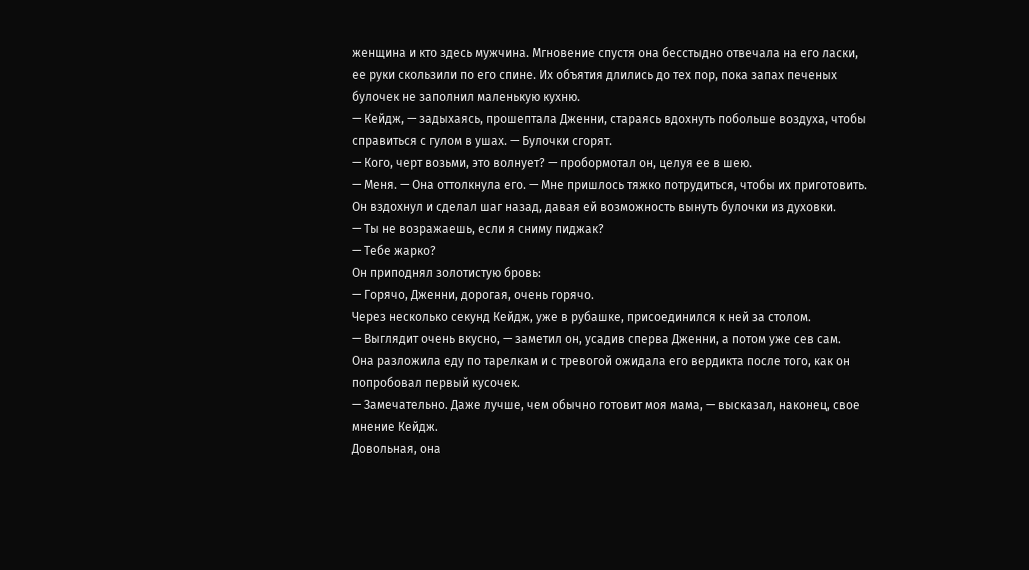женщина и кто здесь мужчина. Мгновение спустя она бесстыдно отвечала на его ласки, ее руки скользили по его спине. Их объятия длились до тех пор, пока запах печеных булочек не заполнил маленькую кухню.
— Кейдж, — задыхаясь, прошептала Дженни, стараясь вдохнуть побольше воздуха, чтобы справиться с гулом в ушах. — Булочки сгорят.
— Кого, черт возьми, это волнует? — пробормотал он, целуя ее в шею.
— Меня. — Она оттолкнула его. — Мне пришлось тяжко потрудиться, чтобы их приготовить.
Он вздохнул и сделал шаг назад, давая ей возможность вынуть булочки из духовки.
— Ты не возражаешь, если я сниму пиджак?
— Тебе жарко?
Он приподнял золотистую бровь:
— Горячо, Дженни, дорогая, очень горячо.
Через несколько секунд Кейдж, уже в рубашке, присоединился к ней за столом.
— Выглядит очень вкусно, — заметил он, усадив сперва Дженни, а потом уже сев сам.
Она разложила еду по тарелкам и с тревогой ожидала его вердикта после того, как он попробовал первый кусочек.
— Замечательно. Даже лучше, чем обычно готовит моя мама, — высказал, наконец, свое мнение Кейдж.
Довольная, она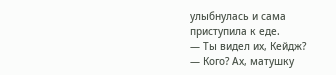улыбнулась и сама приступила к еде.
— Ты видел их, Кейдж?
— Кого? Ах, матушку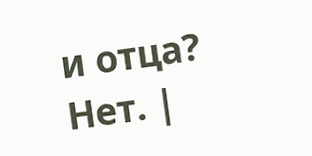и отца? Нет. |